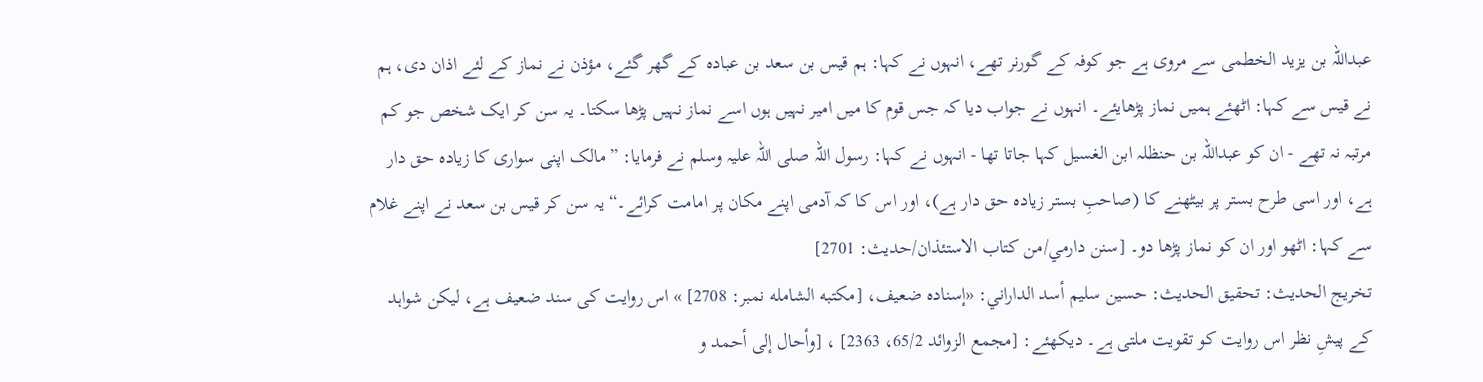عبداللہ بن یزید الخطمی سے مروی ہے جو کوفہ کے گورنر تھے، انہوں نے کہا: ہم قیس بن سعد بن عبادہ کے گھر گئے، مؤذن نے نماز کے لئے اذان دی، ہم نے قیس سے کہا: اٹھئے ہمیں نماز پڑھایئے۔ انہوں نے جواب دیا کہ جس قوم کا میں امیر نہیں ہوں اسے نماز نہیں پڑھا سکتا۔ یہ سن کر ایک شخص جو کم مرتبہ نہ تھے - ان کو عبداللہ بن حنظلہ ابن الغسیل کہا جاتا تھا - انہوں نے کہا: رسول اللہ صلی اللہ علیہ وسلم نے فرمایا: ”مالک اپنی سواری کا زیادہ حق دار ہے، اور اسی طرح بستر پر بیٹھنے کا (صاحبِ بستر زیادہ حق دار ہے)، اور اس کا کہ آدمی اپنے مکان پر امامت کرائے۔“ یہ سن کر قیس بن سعد نے اپنے غلام سے کہا: اٹھو اور ان کو نماز پڑھا دو۔ [سنن دارمي/من كتاب الاستئذان/حدیث: 2701]
تخریج الحدیث: تحقيق الحديث: حسين سليم أسد الداراني: «إسناده ضعيف، [مكتبه الشامله نمبر: 2708] » اس روایت کی سند ضعیف ہے، لیکن شواہد کے پیشِ نظر اس روایت کو تقویت ملتی ہے۔ دیکھئے: [مجمع الزوائد 65/2، 2363] ، [وأحال إلى أحمد و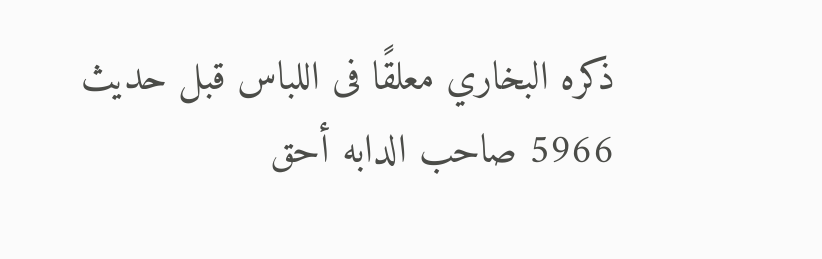ذكره البخاري معلقًا فى اللباس قبل حديث 5966 صاحب الدابه أحق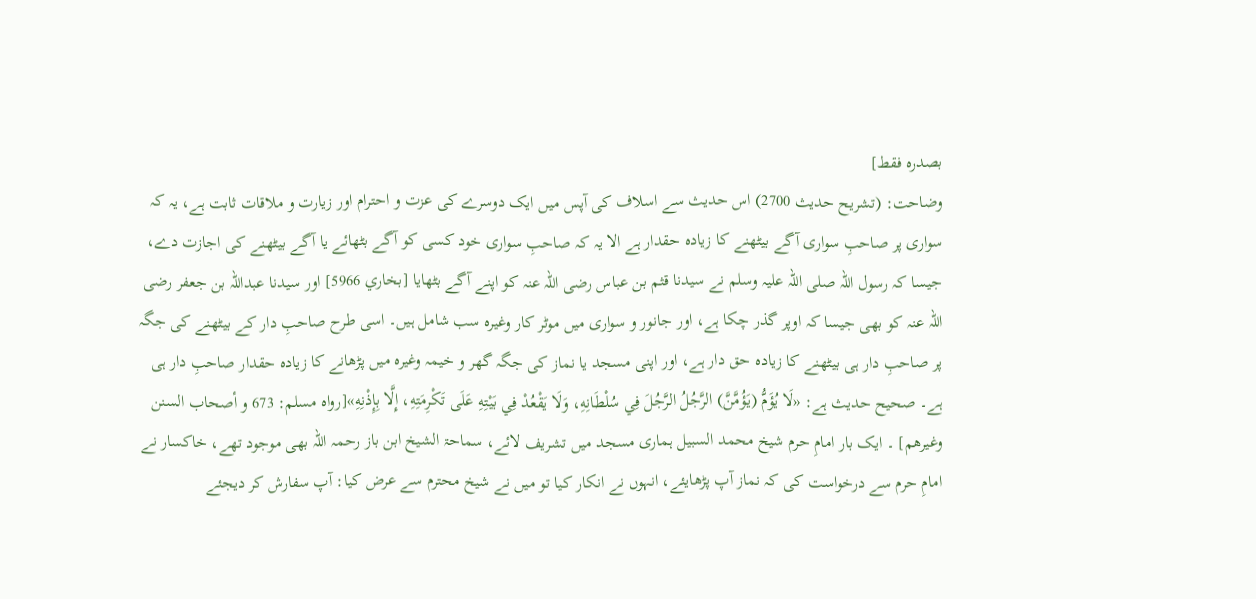بصدره فقط]
وضاحت: (تشریح حدیث 2700) اس حدیث سے اسلاف کی آپس میں ایک دوسرے کی عزت و احترام اور زیارت و ملاقات ثابت ہے، یہ کہ سواری پر صاحبِ سواری آگے بیٹھنے کا زیادہ حقدار ہے الا یہ کہ صاحبِ سواری خود کسی کو آگے بٹھائے یا آگے بیٹھنے کی اجازت دے، جیسا کہ رسول اللہ صلی اللہ علیہ وسلم نے سیدنا قثم بن عباس رضی اللہ عنہ کو اپنے آگے بٹھایا [بخاري 5966] اور سیدنا عبداللہ بن جعفر رضی اللہ عنہ کو بھی جیسا کہ اوپر گذر چکا ہے، اور جانور و سواری میں موٹر کار وغیرہ سب شامل ہیں۔ اسی طرح صاحبِ دار کے بیٹھنے کی جگہ پر صاحبِ دار ہی بیٹھنے کا زیادہ حق دار ہے، اور اپنی مسجد یا نماز کی جگہ گھر و خیمہ وغیرہ میں پڑھانے کا زیادہ حقدار صاحبِ دار ہی ہے۔ صحیح حدیث ہے: «لَا يُؤَمُّ (يَؤُمَّنَّ) الرَّجُلُ الرَّجُلَ فِي سُلْطَانِهِ، وَلَا يَقْعُدْ فِي بَيْتِهِ عَلَى تَكْرِمَتِهِ، إِلَّا بِإِذْنِهِ»[رواه مسلم: 673 و أصحاب السنن وغيرهم] ۔ ایک بار امامِ حرم شیخ محمد السبیل ہماری مسجد میں تشریف لائے، سماحۃ الشیخ ابن باز رحمہ اللہ بھی موجود تھے، خاکسار نے امامِ حرم سے درخواست کی کہ نماز آپ پڑھایئے، انہوں نے انکار کیا تو میں نے شیخ محترم سے عرض کیا: آپ سفارش کر دیجئے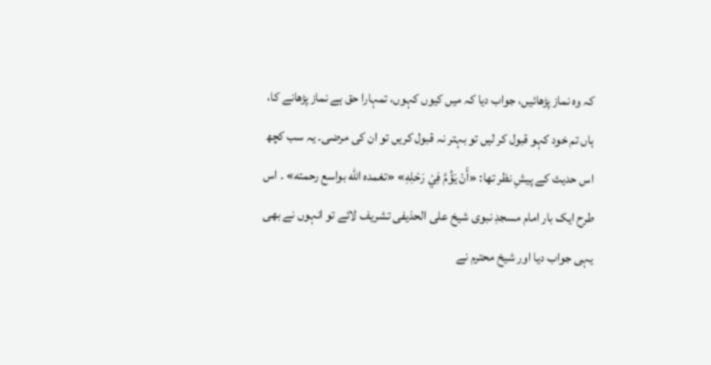کہ وہ نماز پڑھائیں، جواب دیا کہ میں کیوں کہوں، تمہارا حق ہے نماز پڑھانے کا، ہاں تم خود کہو قبول کر لیں تو بہتر نہ قبول کریں تو ان کی مرضی۔ یہ سب کچھ اس حدیث کے پیشِ نظر تھا: «أَنْ يَؤُمَّ فِيْ رَحْلِهِ» «تغمده اللّٰه بواسع رحمته» ۔ اس طرح ایک بار امام مسجدِ نبوی شیخ علی الحذیفی تشریف لائے تو انہوں نے بھی یہی جواب دیا اور شیخ محترم نے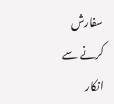سفارش کرنے سے انکار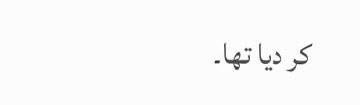کر دیا تھا۔